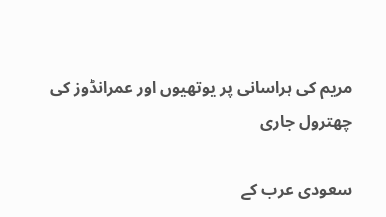مریم کی ہراسانی پر یوتھیوں اور عمرانڈوز کی چھترول جاری

سعودی عرب کے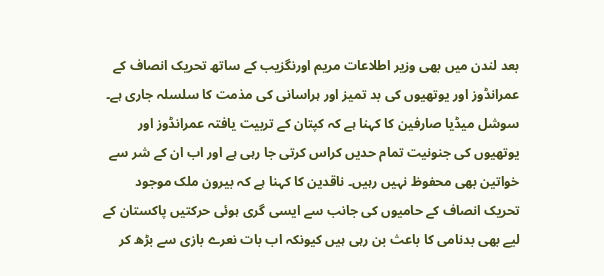بعد لندن میں بھی وزیر اطلاعات مریم اورنگزیب کے ساتھ تحریک انصاف کے عمرانڈوز اور یوتھیوں کی بد تمیز اور ہراسانی کی مذمت کا سلسلہ جاری ہے۔ سوشل میڈیا صارفین کا کہنا ہے کہ کپتان کے تربیت یافتہ عمرانڈوز اور یوتھیوں کی جنونیت تمام حدیں کراس کرتی جا رہی ہے اور اب ان کے شر سے خواتین بھی محفوظ نہیں رہیں۔ ناقدین کا کہنا ہے کہ بیرون ملک موجود تحریک انصاف کے حامیوں کی جانب سے ایسی گری ہوئی حرکتیں پاکستان کے لیے بھی بدنامی کا باعث بن رہی ہیں کیونکہ اب بات نعرے بازی سے بڑھ کر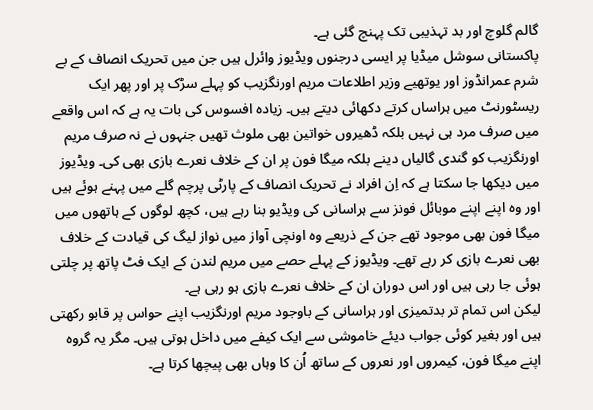گالم گلوچ اور بد تہذیبی تک پہنچ گئی ہے۔
پاکستانی سوشل میڈیا پر ایسی درجنوں ویڈیوز وائرل ہیں جن میں تحریک انصاف کے بے شرم عمرانڈوز اور یوتھیے وزیر اطلاعات مریم اورنگزیب کو پہلے سڑک پر اور پھر ایک ریسٹورنٹ میں ہراساں کرتے دکھائی دیتے ہیں۔ زیادہ افسوس کی بات یہ ہے کہ اس واقعے میں صرف مرد ہی نہیں بلکہ ڈھیروں خواتین بھی ملوث تھیں جنہوں نے نہ صرف مریم اورنگزیب کو گندی گالیاں دینے بلکہ میگا فون پر ان کے خلاف نعرے بازی بھی کی۔ ویڈیوز میں دیکھا جا سکتا ہے کہ اِن افراد نے تحریک انصاف کے پارٹی پرچم گلے میں پہنے ہوئے ہیں اور وہ اپنے اپنے موبائل فونز سے ہراسانی کی ویڈیو بنا رہے ہیں، کچھ لوگوں کے ہاتھوں میں میگا فون بھی موجود تھے جن کے ذریعے وہ اونچی آواز میں نواز لیگ کی قیادت کے خلاف بھی نعرے بازی کر رہے تھے۔ ویڈیوز کے پہلے حصے میں مریم لندن کے ایک فٹ پاتھ پر چلتی ہوئی جا رہی ہیں اور اس دوران ان کے خلاف نعرے بازی ہو رہی ہے۔
لیکن اس تمام تر بدتمیزی اور ہراسانی کے باوجود مریم اورنگزیب اپنے حواس پر قابو رکھتی ہیں اور بغیر کوئی جواب دیئے خاموشی سے ایک کیفے میں داخل ہوتی ہیں۔ مگر یہ گروہ اپنے میگا فون، کیمروں اور نعروں کے ساتھ اُن کا وہاں بھی پیچھا کرتا ہے۔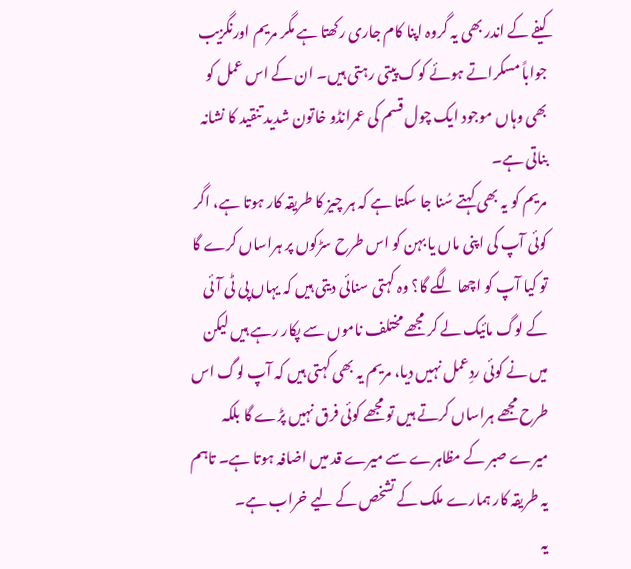کیفے کے اندر بھی یہ گروہ اپنا کام جاری رکھتا ہے مگر مریم اورنگزیب جواباً مسکراتے ہوئے کوک پیتی رہتی ہیں۔ ان کے اس عمل کو بھی وہاں موجود ایک چول قسم کی عمرانڈو خاتون شدید تنقید کا نشانہ بناتی ہے۔
مریم کو یہ بھی کہتے سُنا جا سکتا ہے کہ ہر چیز کا طریقہ کار ہوتا ہے، اگر کوئی آپ کی اپنی ماں یا بہن کو اس طرح سڑکوں پر ہراساں کرے گا تو کیا آپ کو اچھا لگے گا؟ وہ کہتی سنائی دیتی ہیں کہ یہاں پی ٹی آئی کے لوگ مائیک لے کر مجھے مختلف ناموں سے پکار رہے ہیں لیکن میں نے کوئی ردِعمل نہیں دیا، مریم یہ بھی کہتی ہیں کہ آپ لوگ اس طرح مجھے ہراساں کرتے ہیں تو مجھے کوئی فرق نہیں پڑے گا بلکہ میرے صبر کے مظاہرے سے میرے قد میں اضافہ ہوتا ہے۔ تاہم یہ طریقہ کار ہمارے ملک کے تشخص کے لیے خراب ہے۔
یہ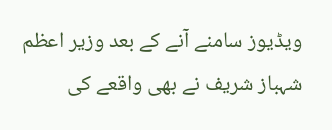ویڈیوز سامنے آنے کے بعد وزیر اعظم شہباز شریف نے بھی واقعے کی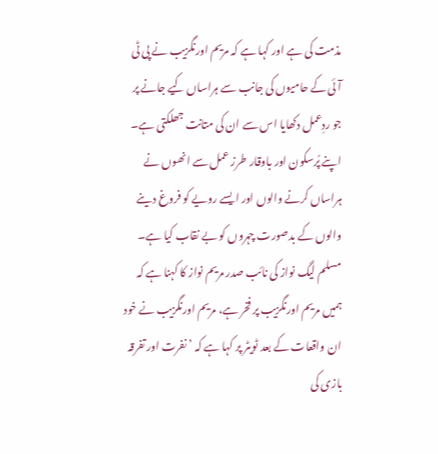مذمت کی ہے اور کہا ہے کہ مریم اورنگزیب نے پی ٹی آئی کے حامیوں کی جانب سے ہراساں کیے جانے پر جو ردِعمل دکھایا اس سے ان کی متانت جھلکتی ہے۔ اپنے پُرسکون اور باوقار طرز عمل سے انھوں نے ہراساں کرنے والوں اور ایسے رویے کو فروغ دینے والوں کے بدصورت چہروں کو بے نقاب کیا ہے۔ مسلم لیگ نواز کی نائب صدر مریم نواز کا کہنا ہے کہ ہمیں مریم اورنگزیب پر فخر ہے، مریم اورنگزیب نے خود ان واقعات کے بعد ٹویٹر پر کہا ہے کہ ’نفرت اور تفرقہ بازی کی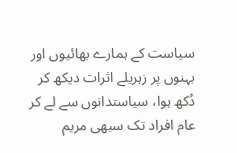سیاست کے ہمارے بھائیوں اور بہنوں پر زہریلے اثرات دیکھ کر دُکھ ہوا، سیاستدانوں سے لے کر عام افراد تک سبھی مریم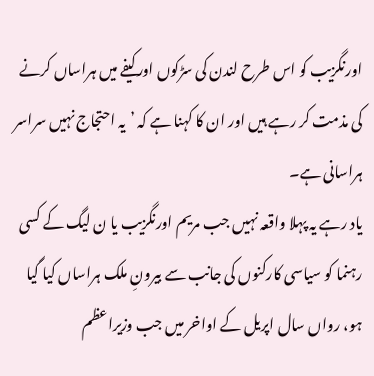اورنگزیب کو اس طرح لندن کی سڑکوں اور کیفے میں ہراساں کرنے کی مذمت کر رہے ہیں اور ان کا کہنا ہے کہ ’یہ احتجاج نہیں سراسر ہراسانی ہے۔
یاد رہے یہ پہلا واقعہ نہیں جب مریم اورنگزیب یا ن لیگ کے کسی رہنما کو سیاسی کارکنوں کی جانب سے بیرونِ ملک ہراساں کیا گیا ہو، رواں سال اپریل کے اواخر میں جب وزیراعظم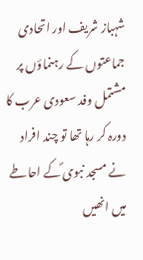شہباز شریف اور اتحادی جماعتوں کے رہنماؤں پر مشتمل وفد سعودی عرب کا دورہ کر رہا تھا تو چند افراد نے مسجد نبوی ؐکے احاطے میں انھیں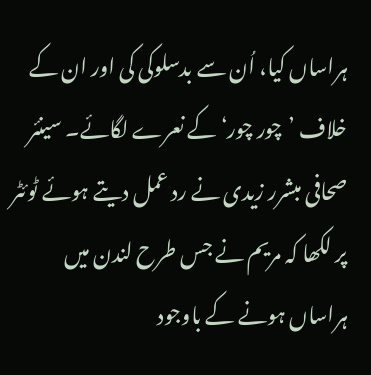ہراساں کیا، اُن سے بدسلوکی کی اور ان کے خلاف ’چور چور‘ کے نعرے لگائے۔ سینئر صحافی مبشرر زیدی نے رد عمل دیتے ہوئے ٹوئٹر پر لکھا کہ مریم نے جس طرح لندن میں ہراساں ہونے کے باوجود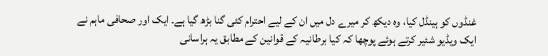غنڈوں کو ہینڈل کیا، وہ دیکھ کر میرے دل میں ان کے لیے احترام کئی گنا بڑھ گیا ہے۔ ایک اور صحافی ماہم نے ایک ویڈیو شئیر کرتے ہوئے پوچھا کہ کیا برطانیہ کے قوانین کے مطابق یہ ہراسانی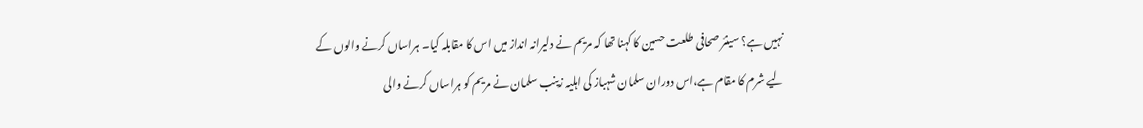نہیں ہے؟ سینئر صحافی طلعت حسین کا کہنا تھا کہ مریم نے دلیرانہ انداز میں اس کا مقابلہ کیا۔ ہراساں کرنے والوں کے لیے شرم کا مقام ہے،اس دوران سلمان شہباز کی اہلیہ زینب سلمان نے مریم کو ہراساں کرنے والی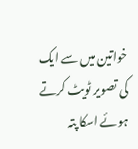خواتین میں سے ایک کی تصویر ٹویٹ کرتے ہوئے اسکا پتہ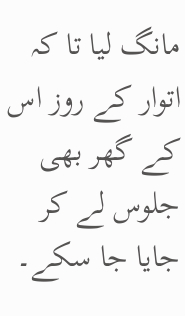مانگ لیا تا کہ اتوار کے روز اس کے گھر بھی جلوس لے کر جایا جا سکے۔